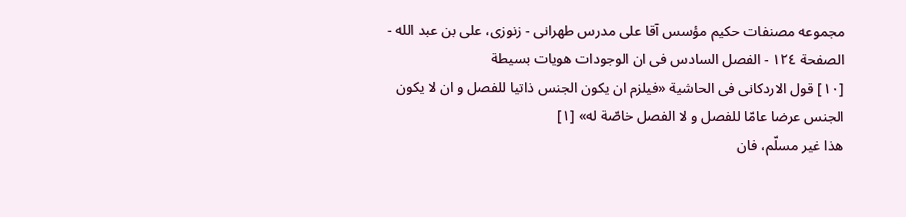مجموعه مصنفات حكيم مؤسس آقا على مدرس طهرانى - زنوزى، على بن عبد الله - الصفحة ١٢٤ - الفصل السادس فى ان الوجودات هويات بسيطة
[١٠] قول الاردكانى فى الحاشية «فيلزم ان يكون الجنس ذاتيا للفصل و ان لا يكون الجنس عرضا عامّا للفصل و لا الفصل خاصّة له» [١]
هذا غير مسلّم، فان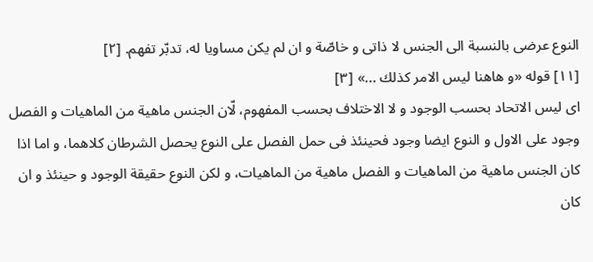النوع عرضى بالنسبة الى الجنس لا ذاتى و خاصّة و ان لم يكن مساويا له، تدبّر تفهم. [٢]
[١١] قوله «و هاهنا ليس الامر كذلك ...» [٣]
اى ليس الاتحاد بحسب الوجود و لا الاختلاف بحسب المفهوم، لّان الجنس ماهية من الماهيات و الفصل وجود على الاول و النوع ايضا وجود فحينئذ فى حمل الفصل على النوع يحصل الشرطان كلاهما، و اما اذا كان الجنس ماهية من الماهيات و الفصل ماهية من الماهيات، و لكن النوع حقيقة الوجود و حينئذ و ان كان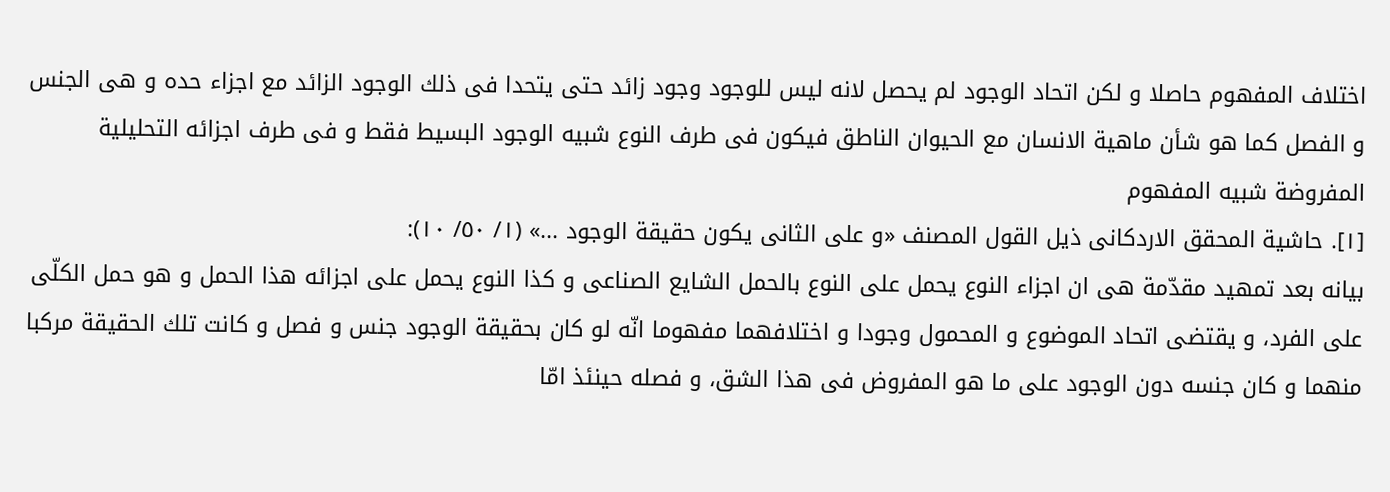اختلاف المفهوم حاصلا و لكن اتحاد الوجود لم يحصل لانه ليس للوجود وجود زائد حتى يتحدا فى ذلك الوجود الزائد مع اجزاء حده و هى الجنس و الفصل كما هو شأن ماهية الانسان مع الحيوان الناطق فيكون فى طرف النوع شبيه الوجود البسيط فقط و فى طرف اجزائه التحليلية المفروضة شبيه المفهوم
[١]. حاشية المحقق الاردكانى ذيل القول المصنف «و على الثانى يكون حقيقة الوجود ...» (١/ ٥٠/ ١٠):
بيانه بعد تمهيد مقدّمة هى ان اجزاء النوع يحمل على النوع بالحمل الشايع الصناعى و كذا النوع يحمل على اجزائه هذا الحمل و هو حمل الكلّى على الفرد، و يقتضى اتحاد الموضوع و المحمول وجودا و اختلافهما مفهوما انّه لو كان بحقيقة الوجود جنس و فصل و كانت تلك الحقيقة مركبا منهما و كان جنسه دون الوجود على ما هو المفروض فى هذا الشق، و فصله حينئذ امّا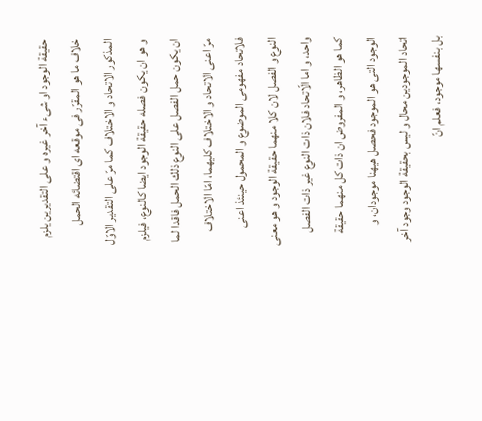حقيقة الوجود او شىء آخر غيره و على التقديرين يلزم خلاف ما هو المقرّر فى موقعه اى اقتضائه الحمل المذكور الاتحاد و الاختلاف كما مرّ على التقدير الاوّل و هو ان يكون فصله حقيقة الوجود ايضا كالنوع، فيلزم ان يكون حمل الفصل على النوع ذلك الحمل فاقدا لما مرّ اعنى الاتحاد و الاختلاف كليهما، امّا الاختلاف فلاتحاد مفهومى الموضوع و المحمول حينئذ اعنى النوع و الفصل لان كلا منهما حقيقة الوجود و هو معنى واحد، و اما الّاتحاد فلان ذات النوع غير ذات الفصل كما هو الظاهر، و المفروض ان ذات كل منهما حقيقة الوجود التى هو الموجود فحصل هيهنا موجودان، و اتحاد الموجودين محال و ليس بحقيقة الوجود وجود آخر بل بنفسها موجود، فعلم انّ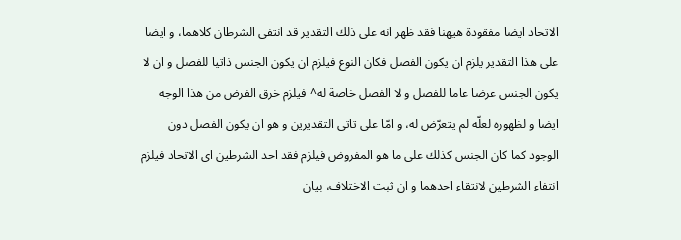الاتحاد ايضا مفقودة هيهنا فقد ظهر انه على ذلك التقدير قد انتفى الشرطان كلاهما، و ايضا على هذا التقدير يلزم ان يكون الفصل فكان النوع فيلزم ان يكون الجنس ذاتيا للفصل و ان لا يكون الجنس عرضا عاما للفصل و لا الفصل خاصة له^ فيلزم خرق الفرض من هذا الوجه ايضا و لظهوره لعلّه لم يتعرّض له، و امّا على تاتى التقديرين و هو ان يكون الفصل دون الوجود كما كان الجنس كذلك على ما هو المفروض فيلزم فقد احد الشرطين اى الاتحاد فيلزم انتفاء الشرطين لانتقاء احدهما و ان ثبت الاختلاف، بيان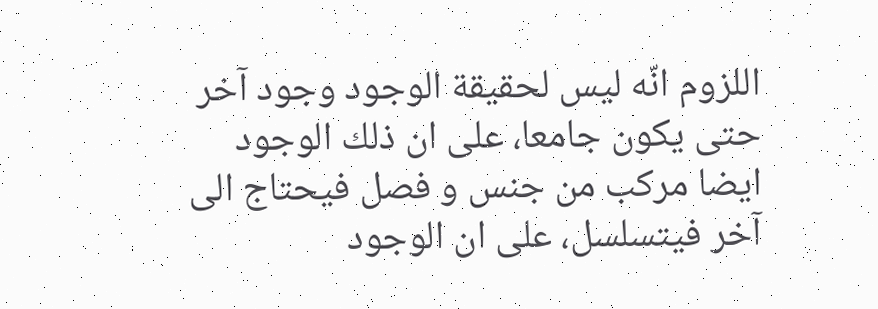اللزوم انّه ليس لحقيقة الوجود وجود آخر حتى يكون جامعا، على ان ذلك الوجود ايضا مركب من جنس و فصل فيحتاج الى آخر فيتسلسل، على ان الوجود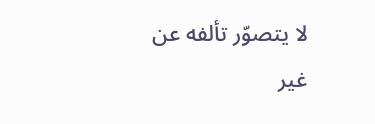لا يتصوّر تألفه عن غير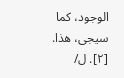الوجود، كما سيجى، هذا.
[٢]. ل/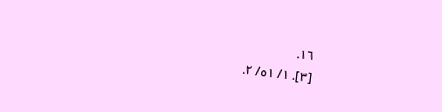١٦.
[٣]. ١/ ٥١/ ٢.